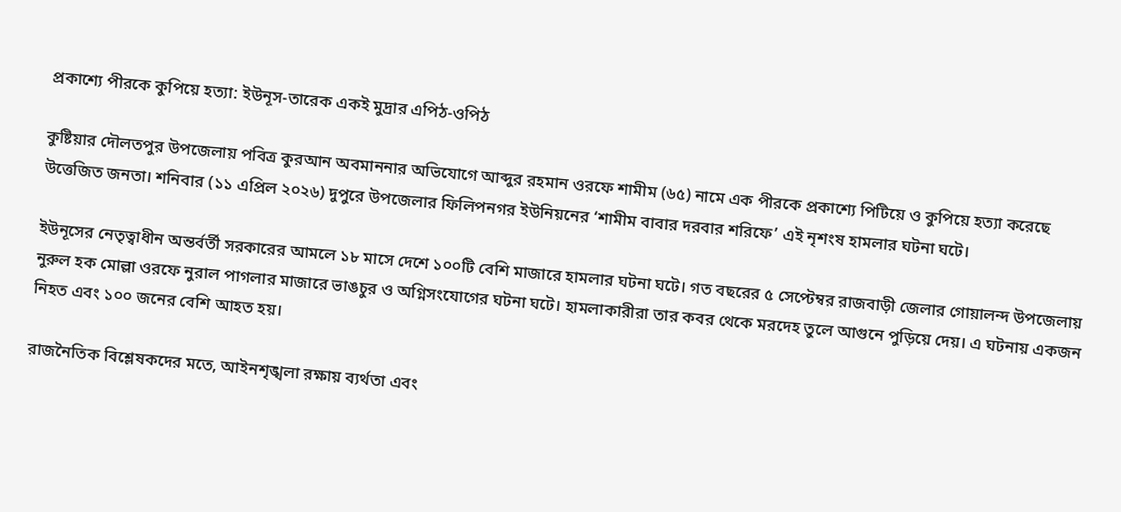প্রকাশ্যে পীরকে কুপিয়ে হত্যা: ইউনূস-তারেক একই মুদ্রার এপিঠ-ওপিঠ

কুষ্টিয়ার দৌলতপুর উপজেলায় পবিত্র কুরআন অবমাননার অভিযোগে আব্দুর রহমান ওরফে শামীম (৬৫) নামে এক পীরকে প্রকাশ্যে পিটিয়ে ও কুপিয়ে হত্যা করেছে উত্তেজিত জনতা। শনিবার (১১ এপ্রিল ২০২৬) দুপুরে উপজেলার ফিলিপনগর ইউনিয়নের ‘শামীম বাবার দরবার শরিফে’ এই নৃশংষ হামলার ঘটনা ঘটে।

ইউনূসের নেতৃত্বাধীন অন্তর্বর্তী সরকারের আমলে ১৮ মাসে দেশে ১০০টি বেশি মাজারে হামলার ঘটনা ঘটে। গত বছরের ৫ সেপ্টেম্বর রাজবাড়ী জেলার গোয়ালন্দ উপজেলায় নুরুল হক মোল্লা ওরফে নুরাল পাগলার মাজারে ভাঙচুর ও অগ্নিসংযোগের ঘটনা ঘটে। হামলাকারীরা তার কবর থেকে মরদেহ তুলে আগুনে পুড়িয়ে দেয়। এ ঘটনায় একজন নিহত এবং ১০০ জনের বেশি আহত হয়।

রাজনৈতিক বিশ্লেষকদের মতে, আইনশৃঙ্খলা রক্ষায় ব্যর্থতা এবং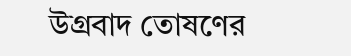উগ্রবাদ তোষণের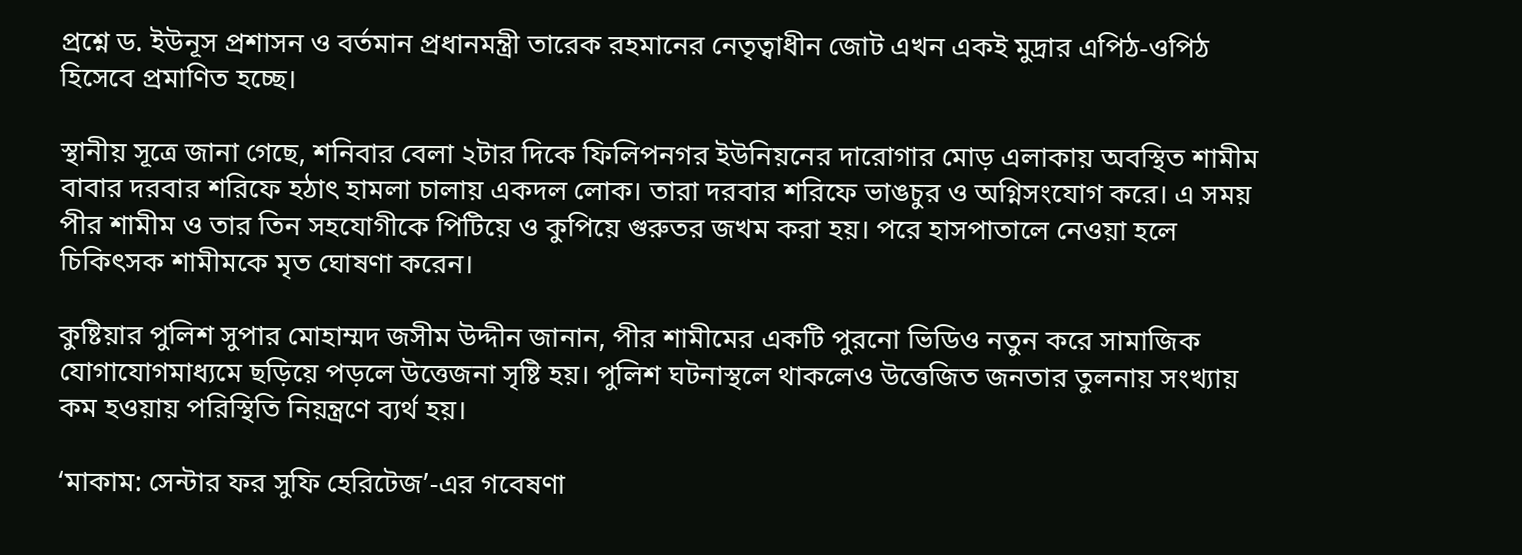প্রশ্নে ড. ইউনূস প্রশাসন ও বর্তমান প্রধানমন্ত্রী তারেক রহমানের নেতৃত্বাধীন জোট এখন একই মুদ্রার এপিঠ-ওপিঠ হিসেবে প্রমাণিত হচ্ছে।

স্থানীয় সূত্রে জানা গেছে, শনিবার বেলা ২টার দিকে ফিলিপনগর ইউনিয়নের দারোগার মোড় এলাকায় অবস্থিত শামীম বাবার দরবার শরিফে হঠাৎ হামলা চালায় একদল লোক। তারা দরবার শরিফে ভাঙচুর ও অগ্নিসংযোগ করে। এ সময় পীর শামীম ও তার তিন সহযোগীকে পিটিয়ে ও কুপিয়ে গুরুতর জখম করা হয়। পরে হাসপাতালে নেওয়া হলে চিকিৎসক শামীমকে মৃত ঘোষণা করেন।

কুষ্টিয়ার পুলিশ সুপার মোহাম্মদ জসীম উদ্দীন জানান, পীর শামীমের একটি পুরনো ভিডিও নতুন করে সামাজিক যোগাযোগমাধ্যমে ছড়িয়ে পড়লে উত্তেজনা সৃষ্টি হয়। পুলিশ ঘটনাস্থলে থাকলেও উত্তেজিত জনতার তুলনায় সংখ্যায় কম হওয়ায় পরিস্থিতি নিয়ন্ত্রণে ব্যর্থ হয়।

‘মাকাম: সেন্টার ফর সুফি হেরিটেজ’-এর গবেষণা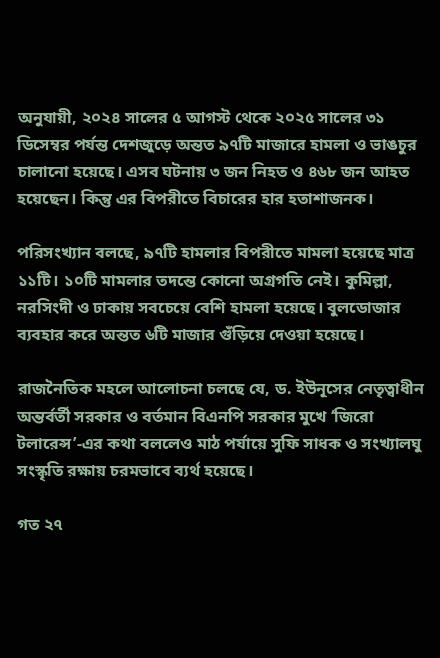অনুযায়ী, ২০২৪ সালের ৫ আগস্ট থেকে ২০২৫ সালের ৩১ ডিসেম্বর পর্যন্ত দেশজুড়ে অন্তত ৯৭টি মাজারে হামলা ও ভাঙচুর চালানো হয়েছে। এসব ঘটনায় ৩ জন নিহত ও ৪৬৮ জন আহত হয়েছেন। কিন্তু এর বিপরীতে বিচারের হার হতাশাজনক।

পরিসংখ্যান বলছে, ৯৭টি হামলার বিপরীতে মামলা হয়েছে মাত্র ১১টি। ১০টি মামলার তদন্তে কোনো অগ্রগতি নেই। কুমিল্লা, নরসিংদী ও ঢাকায় সবচেয়ে বেশি হামলা হয়েছে। বুলডোজার ব্যবহার করে অন্তত ৬টি মাজার গুঁড়িয়ে দেওয়া হয়েছে।

রাজনৈতিক মহলে আলোচনা চলছে যে, ড. ইউনূসের নেতৃত্বাধীন অন্তর্বর্তী সরকার ও বর্তমান বিএনপি সরকার মুখে ‘জিরো টলারেন্স’-এর কথা বললেও মাঠ পর্যায়ে সুফি সাধক ও সংখ্যালঘু সংস্কৃতি রক্ষায় চরমভাবে ব্যর্থ হয়েছে।

গত ২৭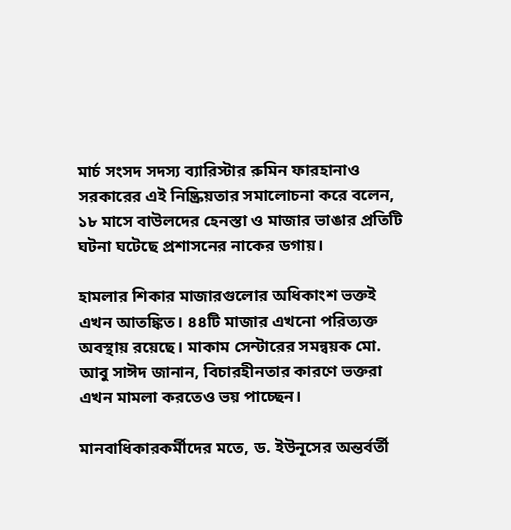মার্চ সংসদ সদস্য ব্যারিস্টার রুমিন ফারহানাও সরকারের এই নিষ্ক্রিয়তার সমালোচনা করে বলেন, ১৮ মাসে বাউলদের হেনস্তা ও মাজার ভাঙার প্রতিটি ঘটনা ঘটেছে প্রশাসনের নাকের ডগায়।

হামলার শিকার মাজারগুলোর অধিকাংশ ভক্তই এখন আতঙ্কিত। ৪৪টি মাজার এখনো পরিত্যক্ত অবস্থায় রয়েছে। মাকাম সেন্টারের সমন্বয়ক মো. আবু সাঈদ জানান, বিচারহীনতার কারণে ভক্তরা এখন মামলা করতেও ভয় পাচ্ছেন।

মানবাধিকারকর্মীদের মতে, ড. ইউনূসের অন্তর্বর্তী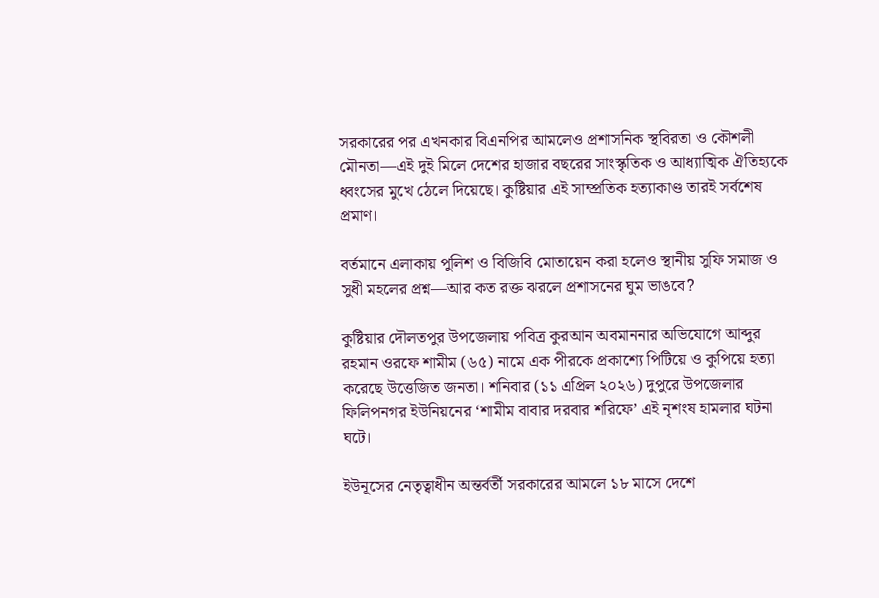সরকারের পর এখনকার বিএনপির আমলেও প্রশাসনিক স্থবিরতা ও কৌশলী মৌনতা—এই দুই মিলে দেশের হাজার বছরের সাংস্কৃতিক ও আধ্যাত্মিক ঐতিহ্যকে ধ্বংসের মুখে ঠেলে দিয়েছে। কুষ্টিয়ার এই সাম্প্রতিক হত্যাকাণ্ড তারই সর্বশেষ প্রমাণ।

বর্তমানে এলাকায় পুলিশ ও বিজিবি মোতায়েন করা হলেও স্থানীয় সুফি সমাজ ও সুধী মহলের প্রশ্ন—আর কত রক্ত ঝরলে প্রশাসনের ঘুম ভাঙবে?

কুষ্টিয়ার দৌলতপুর উপজেলায় পবিত্র কুরআন অবমাননার অভিযোগে আব্দুর রহমান ওরফে শামীম (৬৫) নামে এক পীরকে প্রকাশ্যে পিটিয়ে ও কুপিয়ে হত্যা করেছে উত্তেজিত জনতা। শনিবার (১১ এপ্রিল ২০২৬) দুপুরে উপজেলার ফিলিপনগর ইউনিয়নের ‘শামীম বাবার দরবার শরিফে’ এই নৃশংষ হামলার ঘটনা ঘটে।

ইউনূসের নেতৃত্বাধীন অন্তর্বর্তী সরকারের আমলে ১৮ মাসে দেশে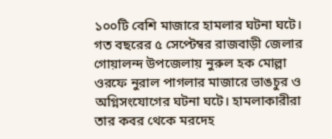১০০টি বেশি মাজারে হামলার ঘটনা ঘটে। গত বছরের ৫ সেপ্টেম্বর রাজবাড়ী জেলার গোয়ালন্দ উপজেলায় নুরুল হক মোল্লা ওরফে নুরাল পাগলার মাজারে ভাঙচুর ও অগ্নিসংযোগের ঘটনা ঘটে। হামলাকারীরা তার কবর থেকে মরদেহ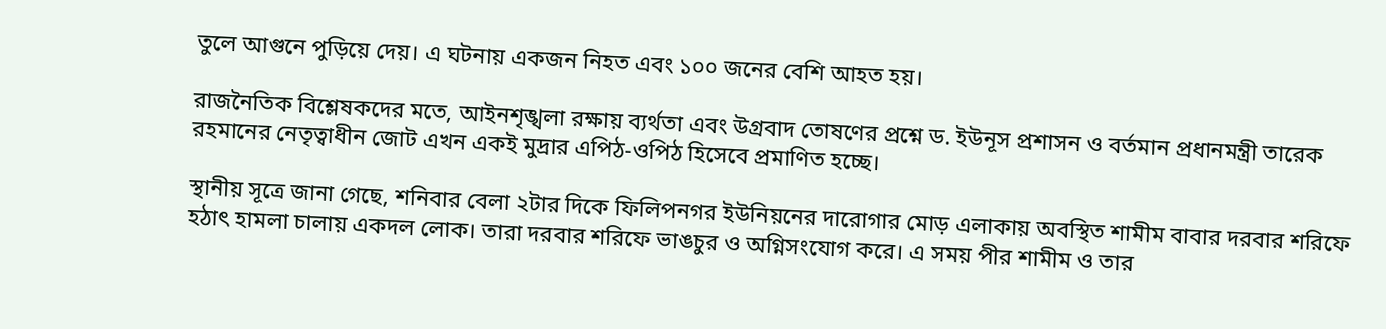তুলে আগুনে পুড়িয়ে দেয়। এ ঘটনায় একজন নিহত এবং ১০০ জনের বেশি আহত হয়।

রাজনৈতিক বিশ্লেষকদের মতে, আইনশৃঙ্খলা রক্ষায় ব্যর্থতা এবং উগ্রবাদ তোষণের প্রশ্নে ড. ইউনূস প্রশাসন ও বর্তমান প্রধানমন্ত্রী তারেক রহমানের নেতৃত্বাধীন জোট এখন একই মুদ্রার এপিঠ-ওপিঠ হিসেবে প্রমাণিত হচ্ছে।

স্থানীয় সূত্রে জানা গেছে, শনিবার বেলা ২টার দিকে ফিলিপনগর ইউনিয়নের দারোগার মোড় এলাকায় অবস্থিত শামীম বাবার দরবার শরিফে হঠাৎ হামলা চালায় একদল লোক। তারা দরবার শরিফে ভাঙচুর ও অগ্নিসংযোগ করে। এ সময় পীর শামীম ও তার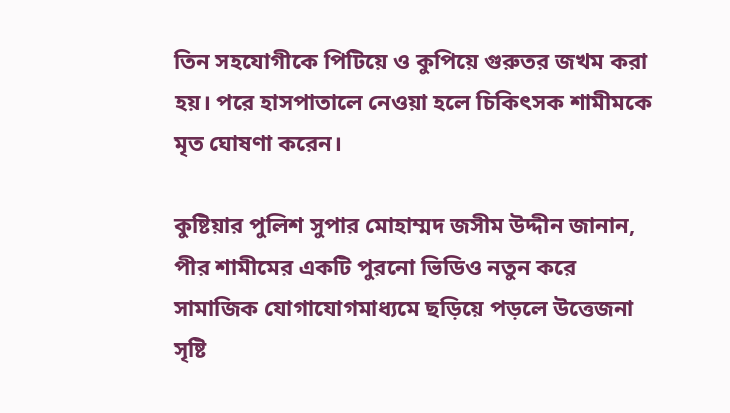তিন সহযোগীকে পিটিয়ে ও কুপিয়ে গুরুতর জখম করা হয়। পরে হাসপাতালে নেওয়া হলে চিকিৎসক শামীমকে মৃত ঘোষণা করেন।

কুষ্টিয়ার পুলিশ সুপার মোহাম্মদ জসীম উদ্দীন জানান, পীর শামীমের একটি পুরনো ভিডিও নতুন করে সামাজিক যোগাযোগমাধ্যমে ছড়িয়ে পড়লে উত্তেজনা সৃষ্টি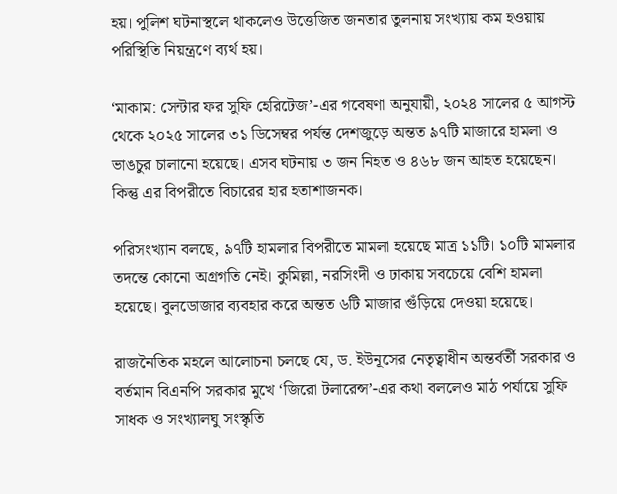হয়। পুলিশ ঘটনাস্থলে থাকলেও উত্তেজিত জনতার তুলনায় সংখ্যায় কম হওয়ায় পরিস্থিতি নিয়ন্ত্রণে ব্যর্থ হয়।

‘মাকাম: সেন্টার ফর সুফি হেরিটেজ’-এর গবেষণা অনুযায়ী, ২০২৪ সালের ৫ আগস্ট থেকে ২০২৫ সালের ৩১ ডিসেম্বর পর্যন্ত দেশজুড়ে অন্তত ৯৭টি মাজারে হামলা ও ভাঙচুর চালানো হয়েছে। এসব ঘটনায় ৩ জন নিহত ও ৪৬৮ জন আহত হয়েছেন। কিন্তু এর বিপরীতে বিচারের হার হতাশাজনক।

পরিসংখ্যান বলছে, ৯৭টি হামলার বিপরীতে মামলা হয়েছে মাত্র ১১টি। ১০টি মামলার তদন্তে কোনো অগ্রগতি নেই। কুমিল্লা, নরসিংদী ও ঢাকায় সবচেয়ে বেশি হামলা হয়েছে। বুলডোজার ব্যবহার করে অন্তত ৬টি মাজার গুঁড়িয়ে দেওয়া হয়েছে।

রাজনৈতিক মহলে আলোচনা চলছে যে, ড. ইউনূসের নেতৃত্বাধীন অন্তর্বর্তী সরকার ও বর্তমান বিএনপি সরকার মুখে ‘জিরো টলারেন্স’-এর কথা বললেও মাঠ পর্যায়ে সুফি সাধক ও সংখ্যালঘু সংস্কৃতি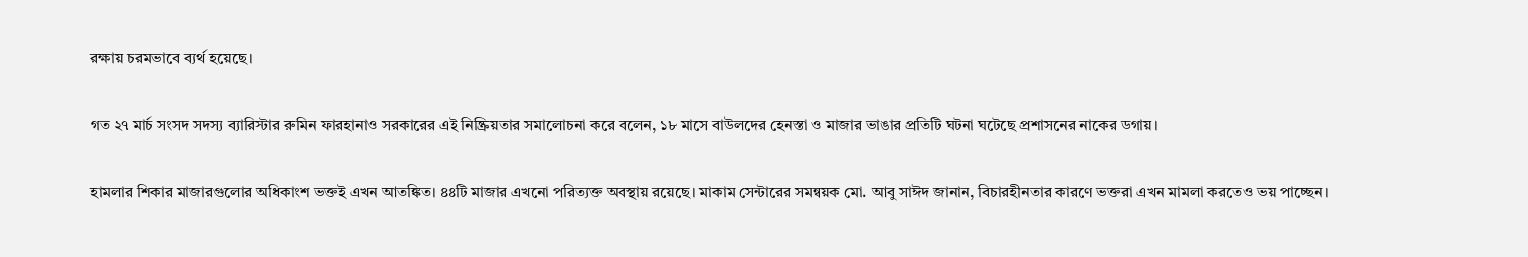রক্ষায় চরমভাবে ব্যর্থ হয়েছে।

গত ২৭ মার্চ সংসদ সদস্য ব্যারিস্টার রুমিন ফারহানাও সরকারের এই নিষ্ক্রিয়তার সমালোচনা করে বলেন, ১৮ মাসে বাউলদের হেনস্তা ও মাজার ভাঙার প্রতিটি ঘটনা ঘটেছে প্রশাসনের নাকের ডগায়।

হামলার শিকার মাজারগুলোর অধিকাংশ ভক্তই এখন আতঙ্কিত। ৪৪টি মাজার এখনো পরিত্যক্ত অবস্থায় রয়েছে। মাকাম সেন্টারের সমন্বয়ক মো. আবু সাঈদ জানান, বিচারহীনতার কারণে ভক্তরা এখন মামলা করতেও ভয় পাচ্ছেন।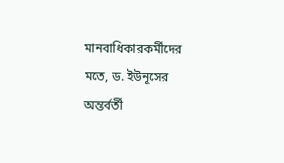মানবাধিকারকর্মীদের মতে, ড. ইউনূসের অন্তর্বর্তী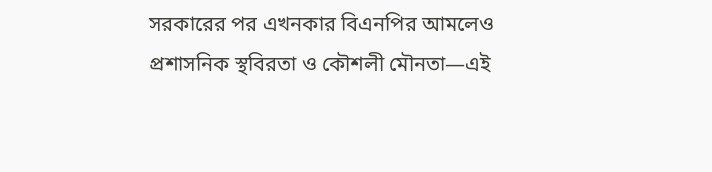সরকারের পর এখনকার বিএনপির আমলেও প্রশাসনিক স্থবিরতা ও কৌশলী মৌনতা—এই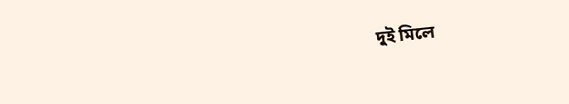দুই মিলে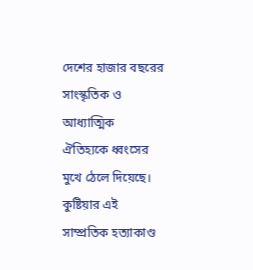দেশের হাজার বছরের সাংস্কৃতিক ও আধ্যাত্মিক ঐতিহ্যকে ধ্বংসের মুখে ঠেলে দিয়েছে। কুষ্টিয়ার এই সাম্প্রতিক হত্যাকাণ্ড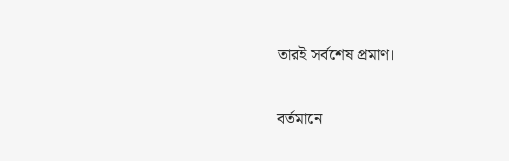তারই সর্বশেষ প্রমাণ।

বর্তমানে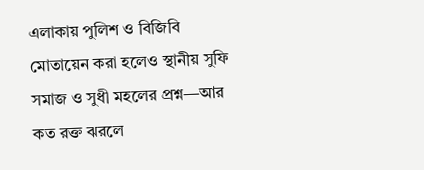এলাকায় পুলিশ ও বিজিবি মোতায়েন করা হলেও স্থানীয় সুফি সমাজ ও সুধী মহলের প্রশ্ন—আর কত রক্ত ঝরলে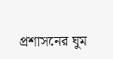প্রশাসনের ঘুম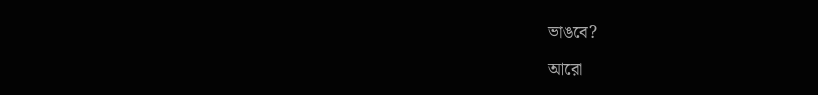ভাঙবে?

আরো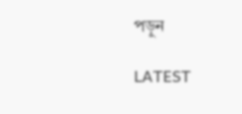পড়ুন

LATEST